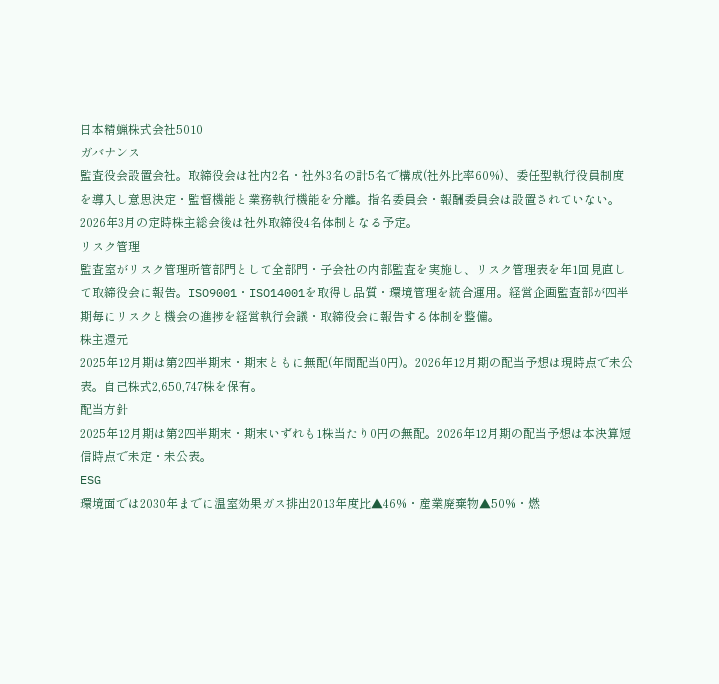日本精蝋株式会社5010
ガバナンス
監査役会設置会社。取締役会は社内2名・社外3名の計5名で構成(社外比率60%)、委任型執行役員制度を導入し意思決定・監督機能と業務執行機能を分離。指名委員会・報酬委員会は設置されていない。2026年3月の定時株主総会後は社外取締役4名体制となる予定。
リスク管理
監査室がリスク管理所管部門として全部門・子会社の内部監査を実施し、リスク管理表を年1回見直して取締役会に報告。ISO9001・ISO14001を取得し品質・環境管理を統合運用。経営企画監査部が四半期毎にリスクと機会の進捗を経営執行会議・取締役会に報告する体制を整備。
株主還元
2025年12月期は第2四半期末・期末ともに無配(年間配当0円)。2026年12月期の配当予想は現時点で未公表。自己株式2,650,747株を保有。
配当方針
2025年12月期は第2四半期末・期末いずれも1株当たり0円の無配。2026年12月期の配当予想は本決算短信時点で未定・未公表。
ESG
環境面では2030年までに温室効果ガス排出2013年度比▲46%・産業廃棄物▲50%・燃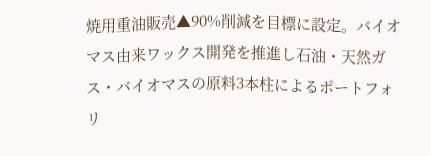焼用重油販売▲90%削減を目標に設定。バイオマス由来ワックス開発を推進し石油・天然ガス・バイオマスの原料3本柱によるポートフォリ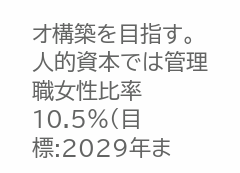オ構築を目指す。人的資本では管理職女性比率10.5%(目標:2029年ま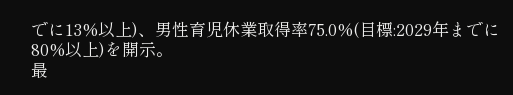でに13%以上)、男性育児休業取得率75.0%(目標:2029年までに80%以上)を開示。
最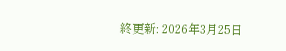終更新: 2026年3月25日